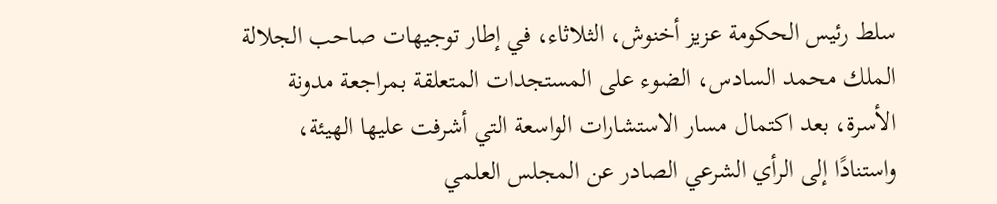سلط رئيس الحكومة عزيز أخنوش، الثلاثاء، في إطار توجيهات صاحب الجلالة الملك محمد السادس، الضوء على المستجدات المتعلقة بمراجعة مدونة الأسرة، بعد اكتمال مسار الاستشارات الواسعة التي أشرفت عليها الهيئة، واستنادًا إلى الرأي الشرعي الصادر عن المجلس العلمي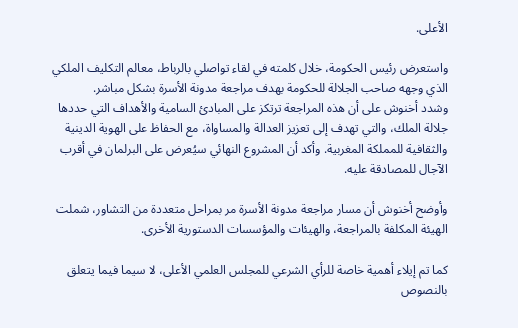الأعلى.

واستعرض رئيس الحكومة، خلال كلمته في لقاء تواصلي بالرباط، معالم التكليف الملكي الذي وجهه صاحب الجلالة للحكومة بهدف مراجعة مدونة الأسرة بشكل مباشر.
وشدد أخنوش على أن هذه المراجعة ترتكز على المبادئ السامية والأهداف التي حددها جلالة الملك، والتي تهدف إلى تعزيز العدالة والمساواة، مع الحفاظ على الهوية الدينية والثقافية للمملكة المغربية. وأكد أن المشروع النهائي سيُعرض على البرلمان في أقرب الآجال للمصادقة عليه.

وأوضح أخنوش أن مسار مراجعة مدونة الأسرة مر بمراحل متعددة من التشاور، شملت الهيئة المكلفة بالمراجعة، والهيئات والمؤسسات الدستورية الأخرى.

كما تم إيلاء أهمية خاصة للرأي الشرعي للمجلس العلمي الأعلى، لا سيما فيما يتعلق بالنصوص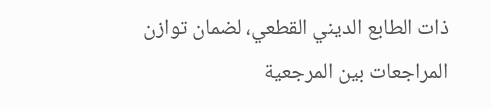ذات الطابع الديني القطعي، لضمان توازن المراجعات بين المرجعية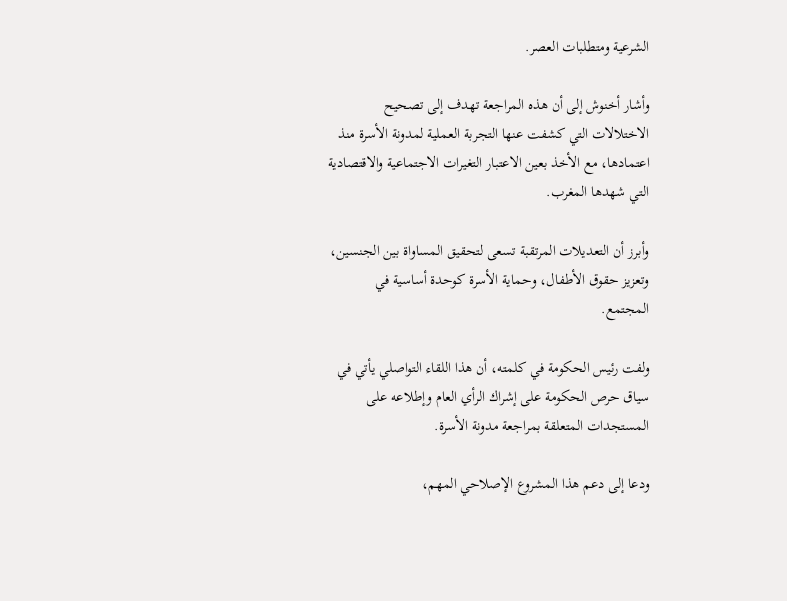الشرعية ومتطلبات العصر.

وأشار أخنوش إلى أن هذه المراجعة تهدف إلى تصحيح الاختلالات التي كشفت عنها التجربة العملية لمدونة الأسرة منذ اعتمادها، مع الأخذ بعين الاعتبار التغيرات الاجتماعية والاقتصادية التي شهدها المغرب.

وأبرز أن التعديلات المرتقبة تسعى لتحقيق المساواة بين الجنسين، وتعزيز حقوق الأطفال، وحماية الأسرة كوحدة أساسية في المجتمع.

ولفت رئيس الحكومة في كلمته، أن هذا اللقاء التواصلي يأتي في سياق حرص الحكومة على إشراك الرأي العام وإطلاعه على المستجدات المتعلقة بمراجعة مدونة الأسرة.

ودعا إلى دعم هذا المشروع الإصلاحي المهم،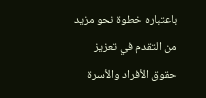باعتباره خطوة نحو مزيد من التقدم في تعزيز حقوق الأفراد والأسرة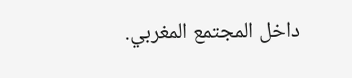داخل المجتمع المغربي.